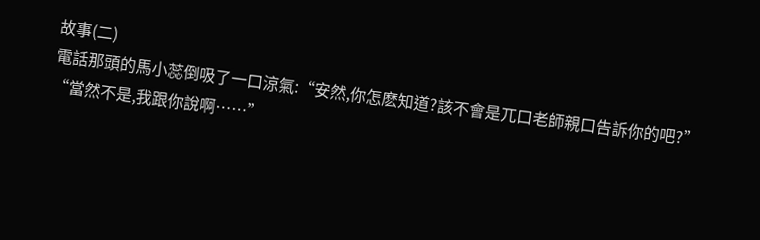故事(二)
電話那頭的馬小蕊倒吸了一口涼氣:“安然,你怎麽知道?該不會是兀口老師親口告訴你的吧?”
“當然不是,我跟你說啊……”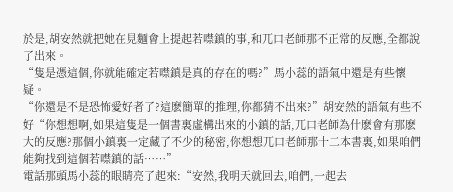於是,胡安然就把她在見麵會上提起若噤鎮的事,和兀口老師那不正常的反應,全都說了出來。
“隻是憑這個,你就能確定若噤鎮是真的存在的嗎?”馬小蕊的語氣中還是有些懷疑。
“你還是不是恐怖愛好者了?這麽簡單的推理,你都猜不出來?”胡安然的語氣有些不好“你想想啊,如果這隻是一個書裏虛構出來的小鎮的話,兀口老師為什麽會有那麽大的反應?那個小鎮裏一定藏了不少的秘密,你想想兀口老師那十二本書裏,如果咱們能夠找到這個若噤鎮的話……”
電話那頭馬小蕊的眼睛亮了起來:“安然,我明天就回去,咱們,一起去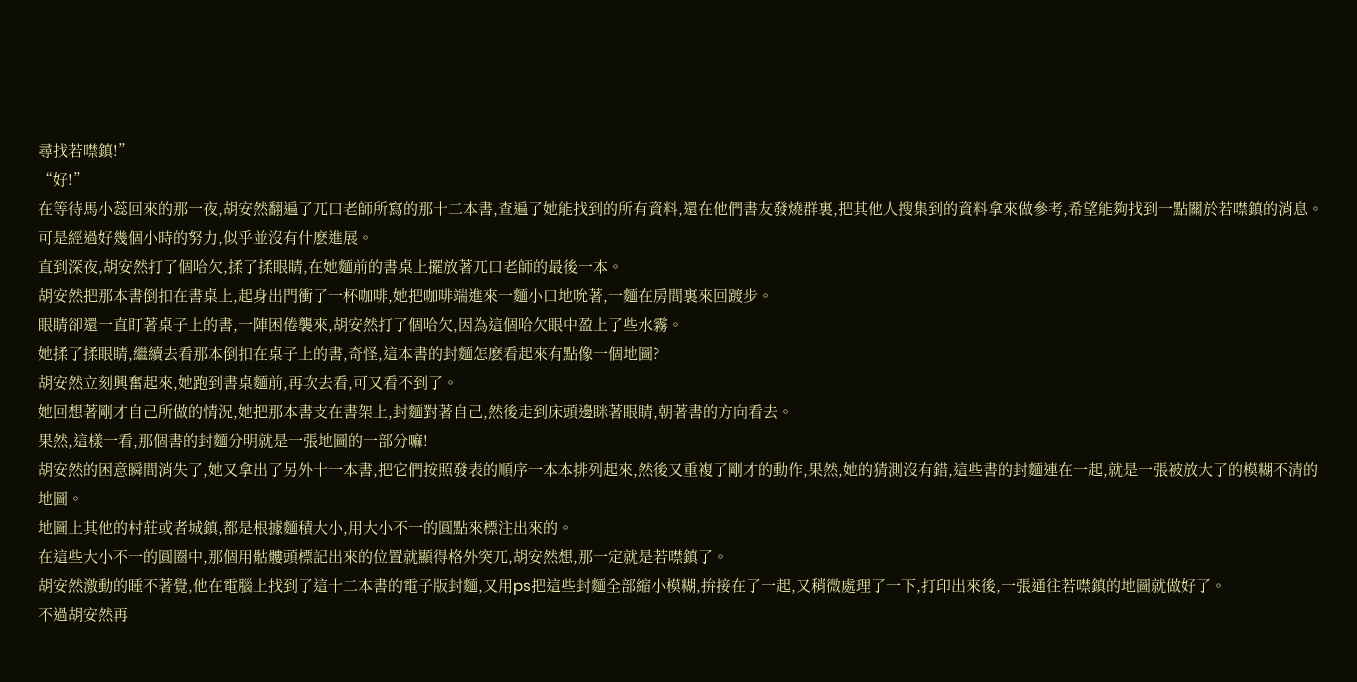尋找若噤鎮!”
“好!”
在等待馬小蕊回來的那一夜,胡安然翻遍了兀口老師所寫的那十二本書,查遍了她能找到的所有資料,還在他們書友發燒群裏,把其他人搜集到的資料拿來做參考,希望能夠找到一點關於若噤鎮的消息。
可是經過好幾個小時的努力,似乎並沒有什麽進展。
直到深夜,胡安然打了個哈欠,揉了揉眼睛,在她麵前的書桌上擺放著兀口老師的最後一本。
胡安然把那本書倒扣在書桌上,起身出門衝了一杯咖啡,她把咖啡端進來一麵小口地吮著,一麵在房間裏來回踱步。
眼睛卻還一直盯著桌子上的書,一陣困倦襲來,胡安然打了個哈欠,因為這個哈欠眼中盈上了些水霧。
她揉了揉眼睛,繼續去看那本倒扣在桌子上的書,奇怪,這本書的封麵怎麽看起來有點像一個地圖?
胡安然立刻興奮起來,她跑到書桌麵前,再次去看,可又看不到了。
她回想著剛才自己所做的情況,她把那本書支在書架上,封麵對著自己,然後走到床頭邊眯著眼睛,朝著書的方向看去。
果然,這樣一看,那個書的封麵分明就是一張地圖的一部分嘛!
胡安然的困意瞬間消失了,她又拿出了另外十一本書,把它們按照發表的順序一本本排列起來,然後又重複了剛才的動作,果然,她的猜測沒有錯,這些書的封麵連在一起,就是一張被放大了的模糊不清的地圖。
地圖上其他的村莊或者城鎮,都是根據麵積大小,用大小不一的圓點來標注出來的。
在這些大小不一的圓圈中,那個用骷髏頭標記出來的位置就顯得格外突兀,胡安然想,那一定就是若噤鎮了。
胡安然激動的睡不著覺,他在電腦上找到了這十二本書的電子版封麵,又用ps把這些封麵全部縮小模糊,拚接在了一起,又稍微處理了一下,打印出來後,一張通往若噤鎮的地圖就做好了。
不過胡安然再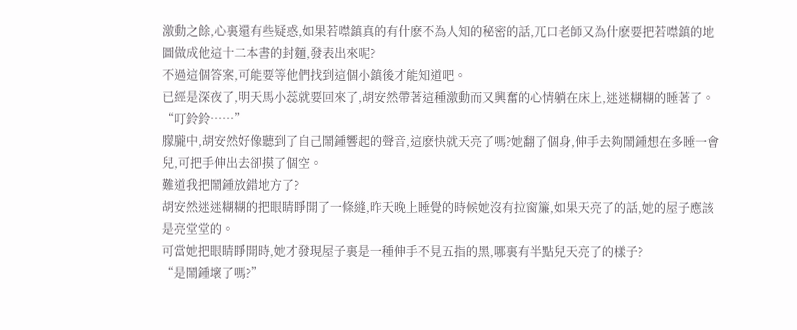激動之餘,心裏還有些疑惑,如果若噤鎮真的有什麽不為人知的秘密的話,兀口老師又為什麽要把若噤鎮的地圖做成他這十二本書的封麵,發表出來呢?
不過這個答案,可能要等他們找到這個小鎮後才能知道吧。
已經是深夜了,明天馬小蕊就要回來了,胡安然帶著這種激動而又興奮的心情躺在床上,迷迷糊糊的睡著了。
“叮鈴鈴……”
朦朧中,胡安然好像聽到了自己鬧鍾響起的聲音,這麽快就天亮了嗎?她翻了個身,伸手去夠鬧鍾想在多睡一會兒,可把手伸出去卻摸了個空。
難道我把鬧鍾放錯地方了?
胡安然迷迷糊糊的把眼睛睜開了一條縫,昨天晚上睡覺的時候她沒有拉窗簾,如果天亮了的話,她的屋子應該是亮堂堂的。
可當她把眼睛睜開時,她才發現屋子裏是一種伸手不見五指的黑,哪裏有半點兒天亮了的樣子?
“是鬧鍾壞了嗎?”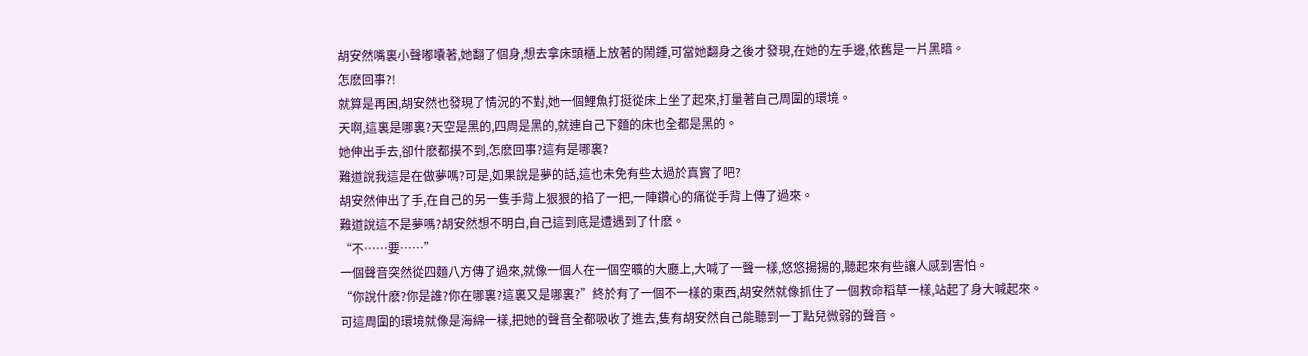胡安然嘴裏小聲嘟囔著,她翻了個身,想去拿床頭櫃上放著的鬧鍾,可當她翻身之後才發現,在她的左手邊,依舊是一片黑暗。
怎麽回事?!
就算是再困,胡安然也發現了情況的不對,她一個鯉魚打挺從床上坐了起來,打量著自己周圍的環境。
天啊,這裏是哪裏?天空是黑的,四周是黑的,就連自己下麵的床也全都是黑的。
她伸出手去,卻什麽都摸不到,怎麽回事?這有是哪裏?
難道說我這是在做夢嗎?可是,如果說是夢的話,這也未免有些太過於真實了吧?
胡安然伸出了手,在自己的另一隻手背上狠狠的掐了一把,一陣鑽心的痛從手背上傳了過來。
難道說這不是夢嗎?胡安然想不明白,自己這到底是遭遇到了什麽。
“不……要……”
一個聲音突然從四麵八方傳了過來,就像一個人在一個空曠的大廳上,大喊了一聲一樣,悠悠揚揚的,聽起來有些讓人感到害怕。
“你說什麽?你是誰?你在哪裏?這裏又是哪裏?”終於有了一個不一樣的東西,胡安然就像抓住了一個救命稻草一樣,站起了身大喊起來。
可這周圍的環境就像是海綿一樣,把她的聲音全都吸收了進去,隻有胡安然自己能聽到一丁點兒微弱的聲音。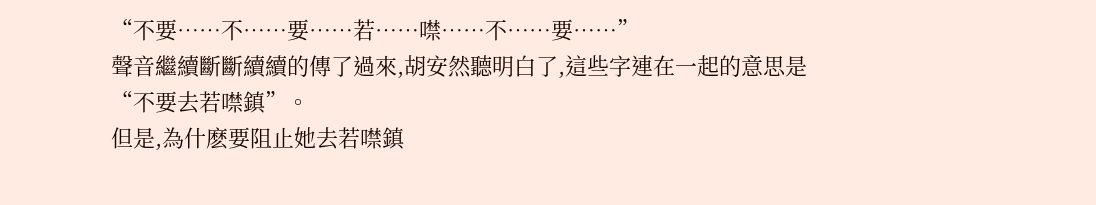“不要……不……要……若……噤……不……要……”
聲音繼續斷斷續續的傳了過來,胡安然聽明白了,這些字連在一起的意思是“不要去若噤鎮”。
但是,為什麽要阻止她去若噤鎮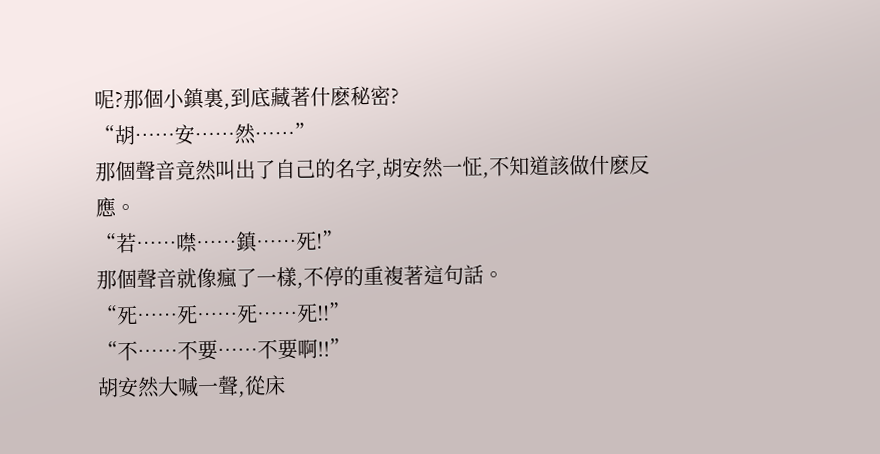呢?那個小鎮裏,到底藏著什麽秘密?
“胡……安……然……”
那個聲音竟然叫出了自己的名字,胡安然一怔,不知道該做什麽反應。
“若……噤……鎮……死!”
那個聲音就像瘋了一樣,不停的重複著這句話。
“死……死……死……死!!”
“不……不要……不要啊!!”
胡安然大喊一聲,從床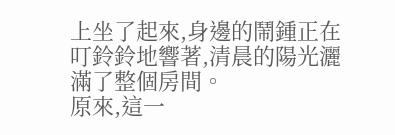上坐了起來,身邊的鬧鍾正在叮鈴鈴地響著,清晨的陽光灑滿了整個房間。
原來,這一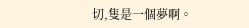切,隻是一個夢啊。